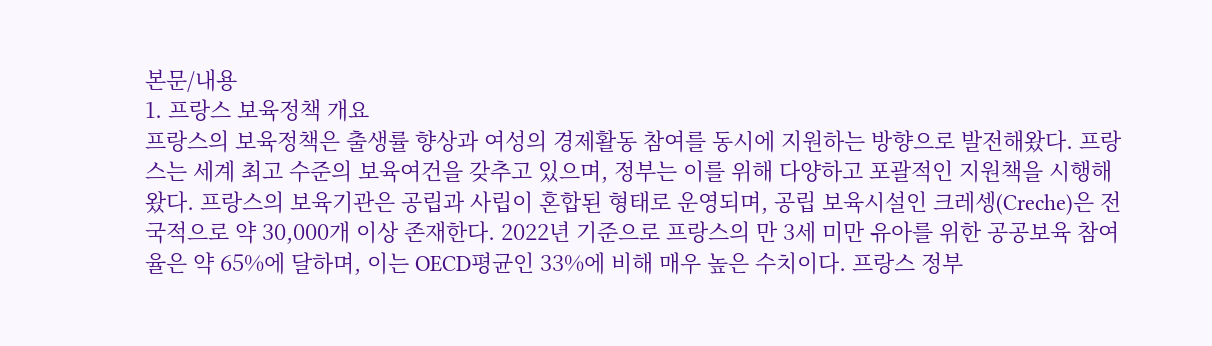본문/내용
1. 프랑스 보육정책 개요
프랑스의 보육정책은 출생률 향상과 여성의 경제활동 참여를 동시에 지원하는 방향으로 발전해왔다. 프랑스는 세계 최고 수준의 보육여건을 갖추고 있으며, 정부는 이를 위해 다양하고 포괄적인 지원책을 시행해왔다. 프랑스의 보육기관은 공립과 사립이 혼합된 형태로 운영되며, 공립 보육시설인 크레셍(Creche)은 전국적으로 약 30,000개 이상 존재한다. 2022년 기준으로 프랑스의 만 3세 미만 유아를 위한 공공보육 참여율은 약 65%에 달하며, 이는 OECD평균인 33%에 비해 매우 높은 수치이다. 프랑스 정부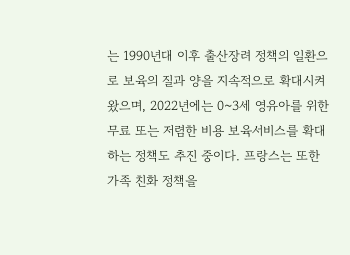는 1990년대 이후 출산장려 정책의 일환으로 보육의 질과 양을 지속적으로 확대시켜 왔으며, 2022년에는 0~3세 영유아를 위한 무료 또는 저렴한 비용 보육서비스를 확대하는 정책도 추진 중이다. 프랑스는 또한 가족 친화 정책을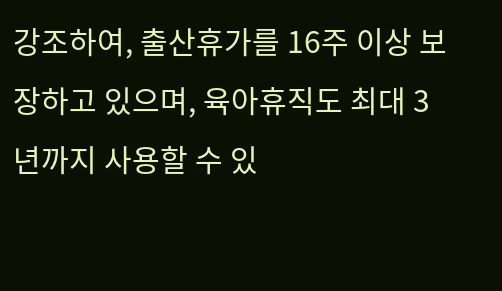강조하여, 출산휴가를 16주 이상 보장하고 있으며, 육아휴직도 최대 3년까지 사용할 수 있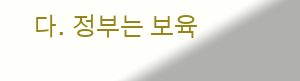다. 정부는 보육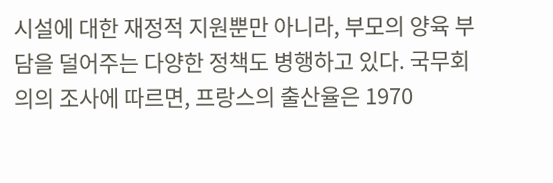시설에 대한 재정적 지원뿐만 아니라, 부모의 양육 부담을 덜어주는 다양한 정책도 병행하고 있다. 국무회의의 조사에 따르면, 프랑스의 출산율은 1970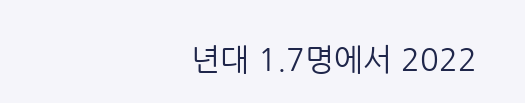년대 1.7명에서 2022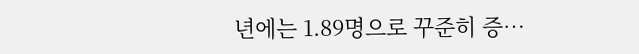년에는 1.89명으로 꾸준히 증…